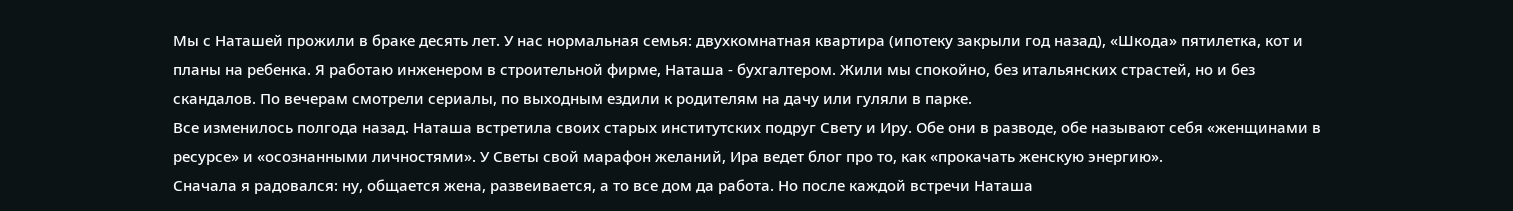Мы с Наташей прожили в браке десять лет. У нас нормальная семья: двухкомнатная квартира (ипотеку закрыли год назад), «Шкода» пятилетка, кот и планы на ребенка. Я работаю инженером в строительной фирме, Наташа - бухгалтером. Жили мы спокойно, без итальянских страстей, но и без скандалов. По вечерам смотрели сериалы, по выходным ездили к родителям на дачу или гуляли в парке.
Все изменилось полгода назад. Наташа встретила своих старых институтских подруг Свету и Иру. Обе они в разводе, обе называют себя «женщинами в ресурсе» и «осознанными личностями». У Светы свой марафон желаний, Ира ведет блог про то, как «прокачать женскую энергию».
Сначала я радовался: ну, общается жена, развеивается, а то все дом да работа. Но после каждой встречи Наташа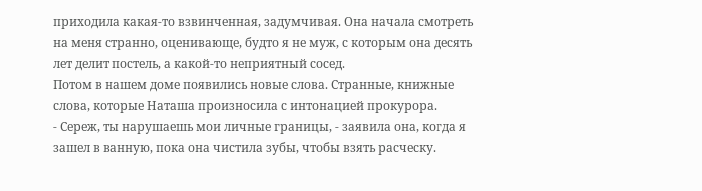приходила какая-то взвинченная, задумчивая. Она начала смотреть на меня странно, оценивающе, будто я не муж, с которым она десять лет делит постель, а какой-то неприятный сосед.
Потом в нашем доме появились новые слова. Странные, книжные слова, которые Наташа произносила с интонацией прокурора.
- Сереж, ты нарушаешь мои личные границы, - заявила она, когда я зашел в ванную, пока она чистила зубы, чтобы взять расческу.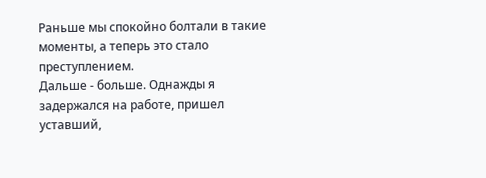Раньше мы спокойно болтали в такие моменты, а теперь это стало преступлением.
Дальше - больше. Однажды я задержался на работе, пришел уставший,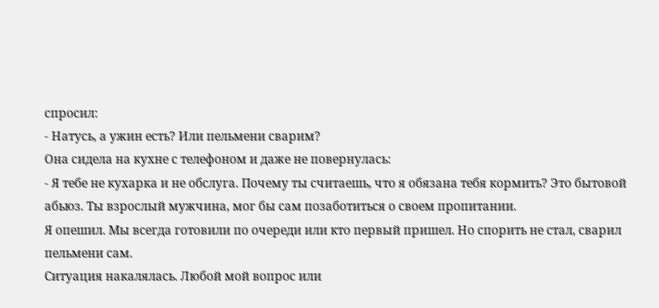спросил:
- Натусь, а ужин есть? Или пельмени сварим?
Она сидела на кухне с телефоном и даже не повернулась:
- Я тебе не кухарка и не обслуга. Почему ты считаешь, что я обязана тебя кормить? Это бытовой абьюз. Ты взрослый мужчина, мог бы сам позаботиться о своем пропитании.
Я опешил. Мы всегда готовили по очереди или кто первый пришел. Но спорить не стал, сварил пельмени сам.
Ситуация накалялась. Любой мой вопрос или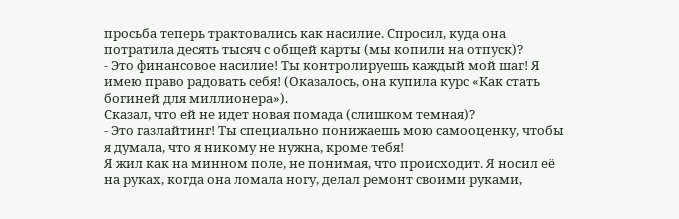просьба теперь трактовались как насилие. Спросил, куда она потратила десять тысяч с общей карты (мы копили на отпуск)?
- Это финансовое насилие! Ты контролируешь каждый мой шаг! Я имею право радовать себя! (Оказалось, она купила курс «Как стать богиней для миллионера»).
Сказал, что ей не идет новая помада (слишком темная)?
- Это газлайтинг! Ты специально понижаешь мою самооценку, чтобы я думала, что я никому не нужна, кроме тебя!
Я жил как на минном поле, не понимая, что происходит. Я носил её на руках, когда она ломала ногу, делал ремонт своими руками,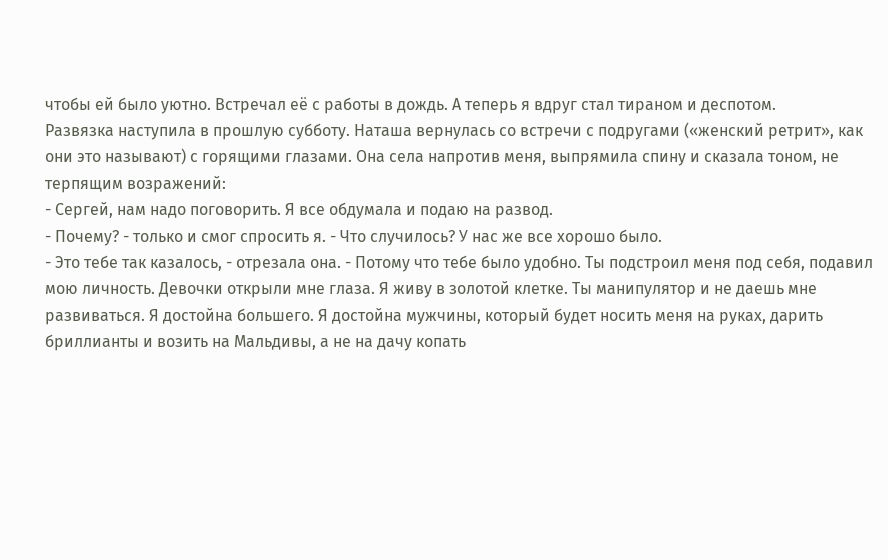чтобы ей было уютно. Встречал её с работы в дождь. А теперь я вдруг стал тираном и деспотом.
Развязка наступила в прошлую субботу. Наташа вернулась со встречи с подругами («женский ретрит», как они это называют) с горящими глазами. Она села напротив меня, выпрямила спину и сказала тоном, не терпящим возражений:
- Сергей, нам надо поговорить. Я все обдумала и подаю на развод.
- Почему? - только и смог спросить я. - Что случилось? У нас же все хорошо было.
- Это тебе так казалось, - отрезала она. - Потому что тебе было удобно. Ты подстроил меня под себя, подавил мою личность. Девочки открыли мне глаза. Я живу в золотой клетке. Ты манипулятор и не даешь мне развиваться. Я достойна большего. Я достойна мужчины, который будет носить меня на руках, дарить бриллианты и возить на Мальдивы, а не на дачу копать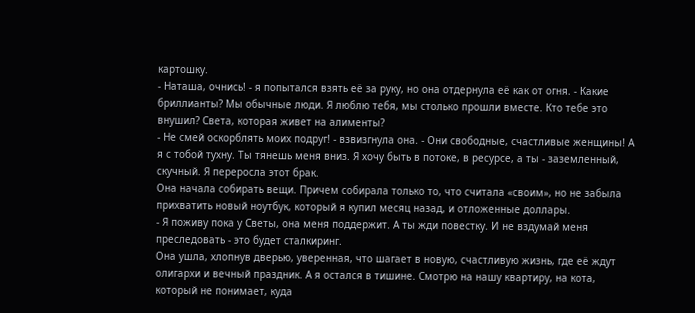картошку.
- Наташа, очнись! - я попытался взять её за руку, но она отдернула её как от огня. - Какие бриллианты? Мы обычные люди. Я люблю тебя, мы столько прошли вместе. Кто тебе это внушил? Света, которая живет на алименты?
- Не смей оскорблять моих подруг! - взвизгнула она. - Они свободные, счастливые женщины! А я с тобой тухну. Ты тянешь меня вниз. Я хочу быть в потоке, в ресурсе, а ты - заземленный, скучный. Я переросла этот брак.
Она начала собирать вещи. Причем собирала только то, что считала «своим», но не забыла прихватить новый ноутбук, который я купил месяц назад, и отложенные доллары.
- Я поживу пока у Светы, она меня поддержит. А ты жди повестку. И не вздумай меня преследовать - это будет сталкиринг.
Она ушла, хлопнув дверью, уверенная, что шагает в новую, счастливую жизнь, где её ждут олигархи и вечный праздник. А я остался в тишине. Смотрю на нашу квартиру, на кота, который не понимает, куда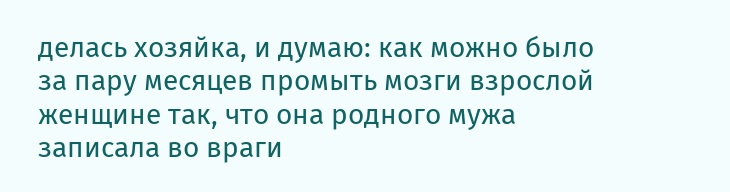делась хозяйка, и думаю: как можно было за пару месяцев промыть мозги взрослой женщине так, что она родного мужа записала во враги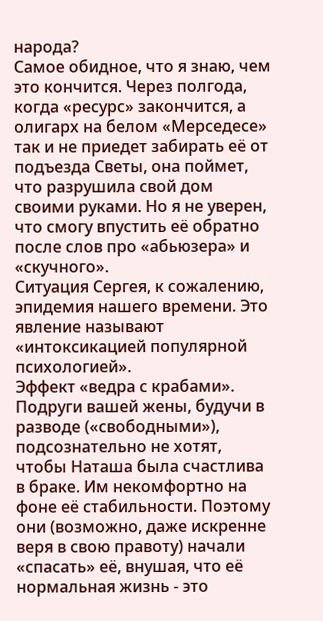народа?
Самое обидное, что я знаю, чем это кончится. Через полгода, когда «ресурс» закончится, а олигарх на белом «Мерседесе» так и не приедет забирать её от подъезда Светы, она поймет, что разрушила свой дом своими руками. Но я не уверен, что смогу впустить её обратно после слов про «абьюзера» и «скучного».
Ситуация Сергея, к сожалению, эпидемия нашего времени. Это явление называют «интоксикацией популярной психологией».
Эффект «ведра с крабами». Подруги вашей жены, будучи в разводе («свободными»), подсознательно не хотят, чтобы Наташа была счастлива в браке. Им некомфортно на фоне её стабильности. Поэтому они (возможно, даже искренне веря в свою правоту) начали «спасать» её, внушая, что её нормальная жизнь - это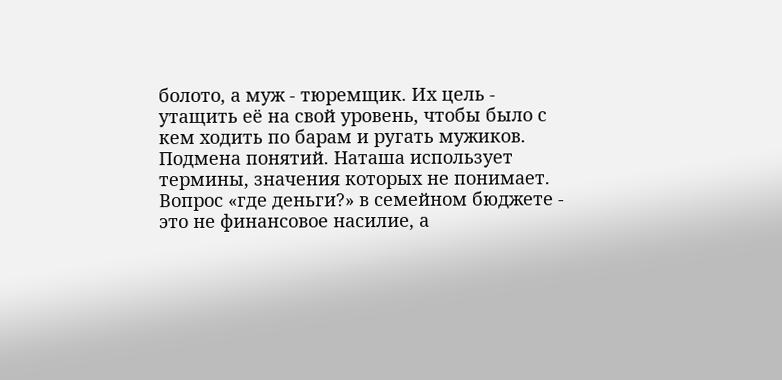болото, а муж - тюремщик. Их цель - утащить её на свой уровень, чтобы было с кем ходить по барам и ругать мужиков.
Подмена понятий. Наташа использует термины, значения которых не понимает.
Вопрос «где деньги?» в семейном бюджете - это не финансовое насилие, а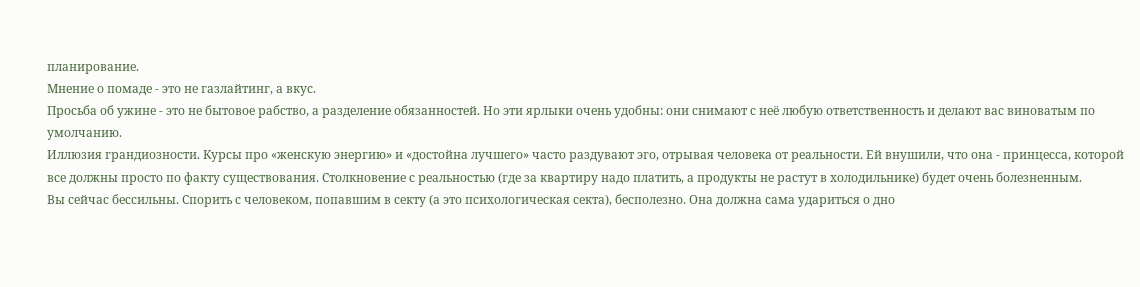планирование.
Мнение о помаде - это не газлайтинг, а вкус.
Просьба об ужине - это не бытовое рабство, а разделение обязанностей. Но эти ярлыки очень удобны: они снимают с неё любую ответственность и делают вас виноватым по умолчанию.
Иллюзия грандиозности. Курсы про «женскую энергию» и «достойна лучшего» часто раздувают эго, отрывая человека от реальности. Ей внушили, что она - принцесса, которой все должны просто по факту существования. Столкновение с реальностью (где за квартиру надо платить, а продукты не растут в холодильнике) будет очень болезненным.
Вы сейчас бессильны. Спорить с человеком, попавшим в секту (а это психологическая секта), бесполезно. Она должна сама удариться о дно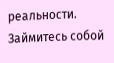реальности. Займитесь собой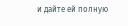и дайте ей полную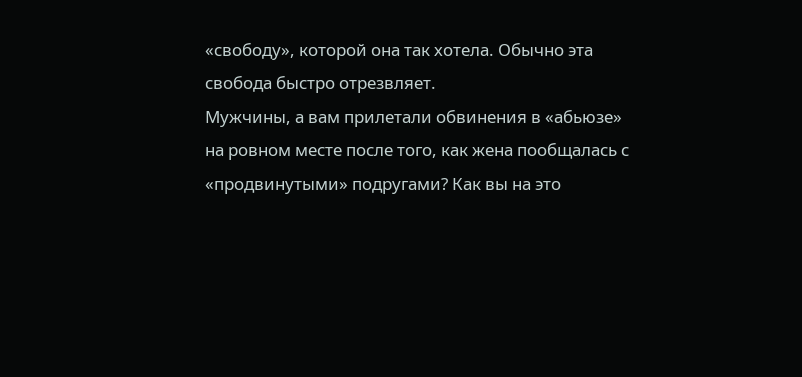«свободу», которой она так хотела. Обычно эта свобода быстро отрезвляет.
Мужчины, а вам прилетали обвинения в «абьюзе» на ровном месте после того, как жена пообщалась с «продвинутыми» подругами? Как вы на это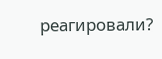реагировали?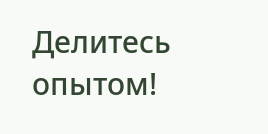Делитесь опытом!